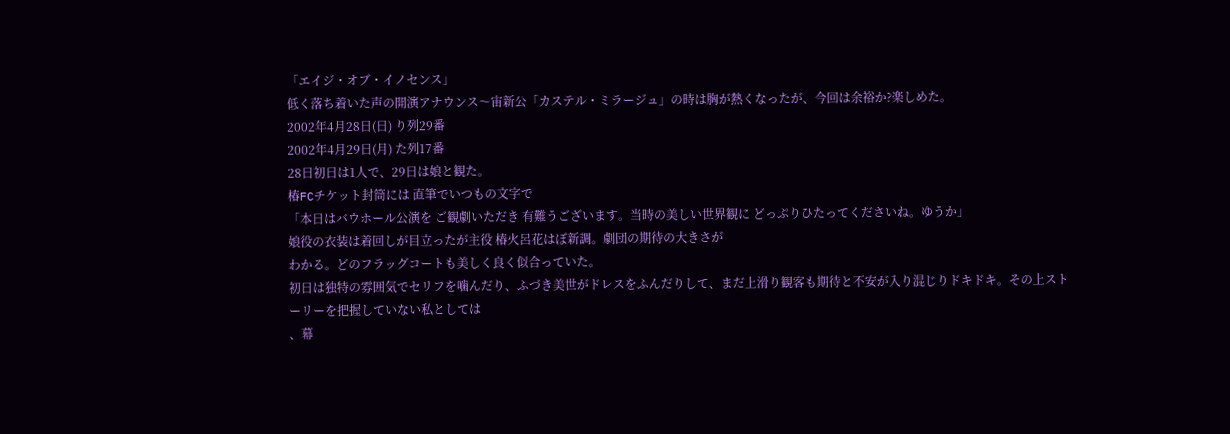「エイジ・オブ・イノセンス」
低く落ち着いた声の開演アナウンス〜宙新公「カステル・ミラージュ」の時は胸が熱くなったが、今回は余裕か?楽しめた。
2002年4月28日(日) り列29番
2002年4月29日(月) た列17番
28日初日は1人で、29日は娘と観た。
椿FCチケット封筒には 直筆でいつもの文字で
「本日はバウホール公演を ご観劇いただき 有難うございます。当時の美しい世界観に どっぷりひたってくださいね。ゆうか」
娘役の衣装は着回しが目立ったが主役 椿火呂花はぼ新調。劇団の期待の大きさが
わかる。どのフラッグコートも美しく良く似合っていた。
初日は独特の雰囲気でセリフを噛んだり、ふづき美世がドレスをふんだりして、まだ上滑り観客も期待と不安が入り混じりドキドキ。その上ストーリーを把握していない私としては
、幕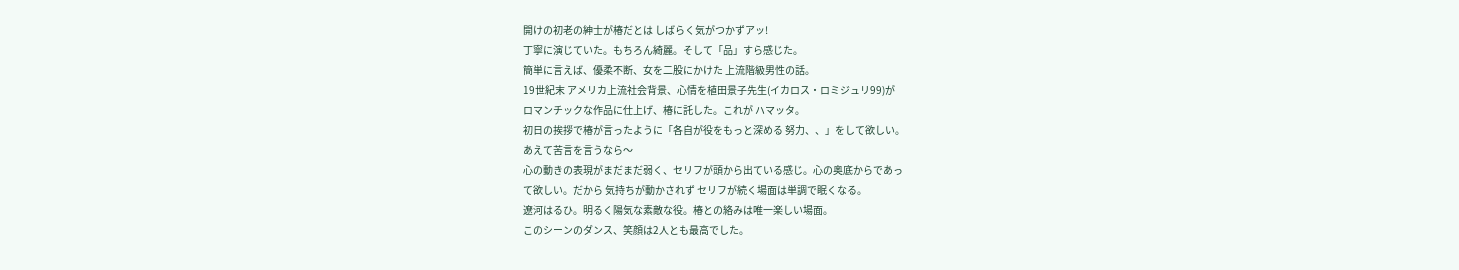開けの初老の紳士が椿だとは しばらく気がつかずアッ!
丁寧に演じていた。もちろん綺麗。そして「品」すら感じた。
簡単に言えば、優柔不断、女を二股にかけた 上流階級男性の話。
19世紀末 アメリカ上流社会背景、心情を植田景子先生(イカロス・ロミジュリ99)が
ロマンチックな作品に仕上げ、椿に託した。これが ハマッタ。
初日の挨拶で椿が言ったように「各自が役をもっと深める 努力、、」をして欲しい。
あえて苦言を言うなら〜
心の動きの表現がまだまだ弱く、セリフが頭から出ている感じ。心の奥底からであっ
て欲しい。だから 気持ちが動かされず セリフが続く場面は単調で眠くなる。
遼河はるひ。明るく陽気な素敵な役。椿との絡みは唯一楽しい場面。
このシーンのダンス、笑顔は2人とも最高でした。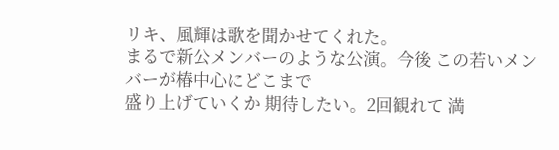リキ、風輝は歌を聞かせてくれた。
まるで新公メンバーのような公演。今後 この若いメンバーが椿中心にどこまで
盛り上げていくか 期待したい。2回観れて 満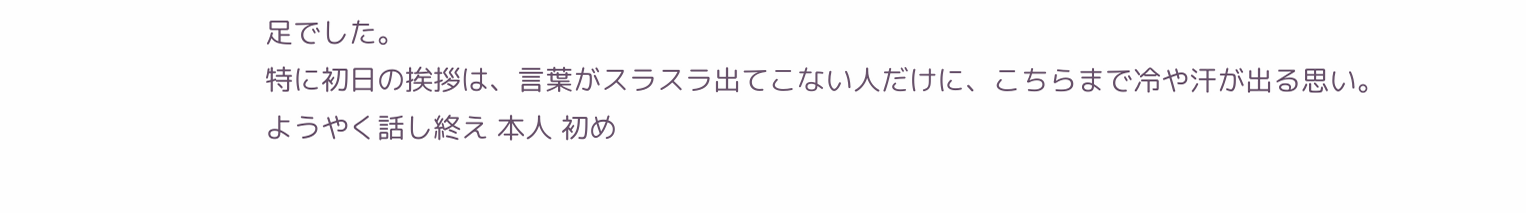足でした。
特に初日の挨拶は、言葉がスラスラ出てこない人だけに、こちらまで冷や汗が出る思い。
ようやく話し終え 本人 初め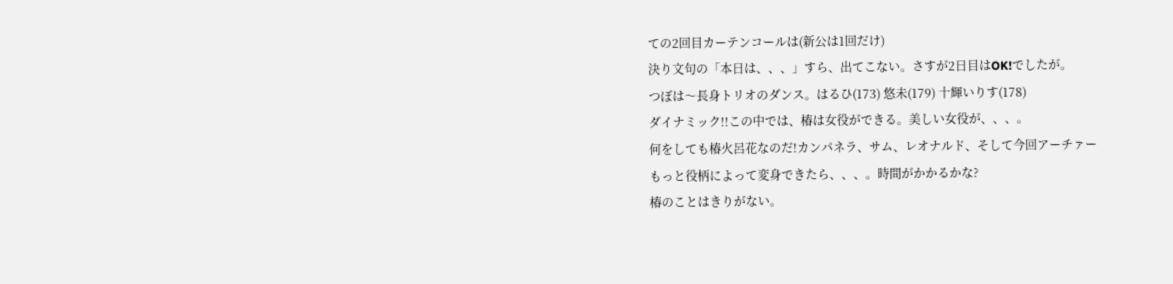ての2回目カーテンコールは(新公は1回だけ)
決り文句の「本日は、、、」すら、出てこない。さすが2日目はOK!でしたが。
つぼは〜長身トリオのダンス。はるひ(173) 悠未(179) 十輝いりす(178)
ダイナミック!!この中では、椿は女役ができる。美しい女役が、、、。
何をしても椿火呂花なのだ!カンパネラ、サム、レオナルド、そして今回アーチァー
もっと役柄によって変身できたら、、、。時間がかかるかな?
椿のことはきりがない。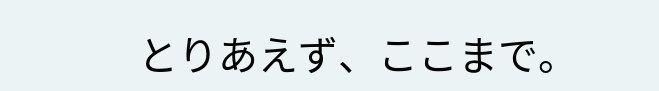とりあえず、ここまで。